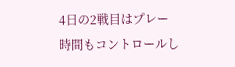4日の2戦目はプレー時間もコントロールし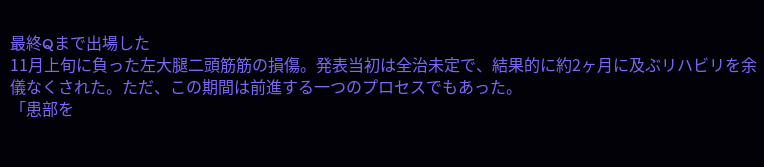最終Qまで出場した
11月上旬に負った左大腿二頭筋筋の損傷。発表当初は全治未定で、結果的に約2ヶ月に及ぶリハビリを余儀なくされた。ただ、この期間は前進する一つのプロセスでもあった。
「患部を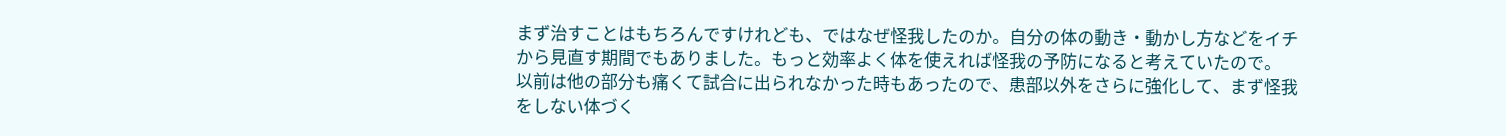まず治すことはもちろんですけれども、ではなぜ怪我したのか。自分の体の動き・動かし方などをイチから見直す期間でもありました。もっと効率よく体を使えれば怪我の予防になると考えていたので。
以前は他の部分も痛くて試合に出られなかった時もあったので、患部以外をさらに強化して、まず怪我をしない体づく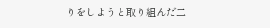りをしようと取り組んだ二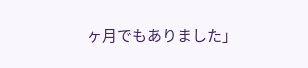ヶ月でもありました」